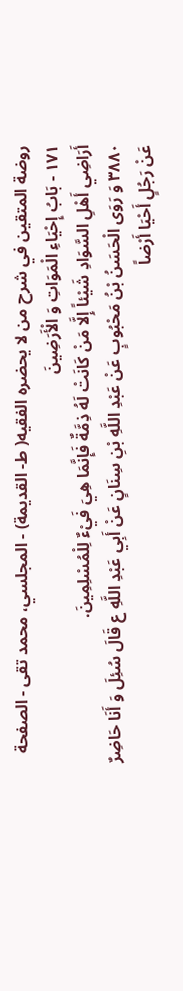روضة المتقين في شرح من لا يحضره الفقيه( ط- القديمة) - المجلسي، محمد تقى - الصفحة ١٧١ - بَابُ إِحْيَاءِ الْمَوَاتِ وَ الْأَرَضِينَ
أَرَاضِي أَهْلِ السَّوَادِ شَيْئاً إِلَّا مَنْ كَانَتْ لَهُ ذِمَّةٌ فَإِنَّمَا هِيَ فَيْءٌ لِلْمُسْلِمِينَ.
٣٨٨٠ وَ رَوَى الْحَسَنُ بْنُ مَحْبُوبٍ عَنْ عَبْدِ اللَّهِ بْنِ سِنَانٍ عَنْ أَبِي عَبْدِ اللَّهِ ع قَالَ سُئِلَ وَ أَنَا حَاضِرٌ عَنْ رَجُلٍ أَحْيَا أَرْضاً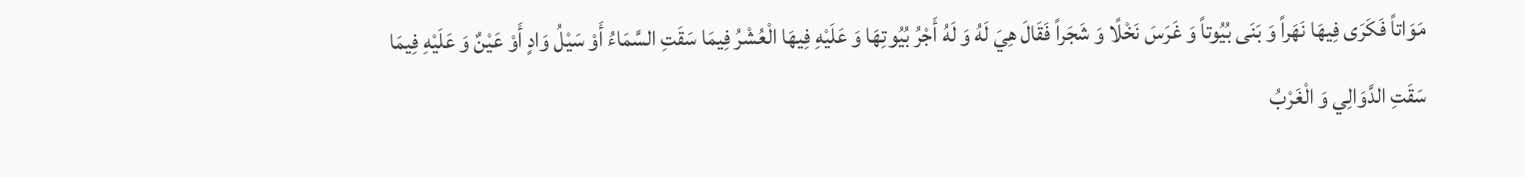مَوَاتاً فَكَرَى فِيهَا نَهَراً وَ بَنَى بُيُوتاً وَ غَرَسَ نَخْلًا وَ شَجَراً فَقَالَ هِيَ لَهُ وَ لَهُ أَجْرُ بُيُوتِهَا وَ عَلَيْهِ فِيهَا الْعُشْرُ فِيمَا سَقَتِ السَّمَاءُ أَوْ سَيْلُ وَادٍ أَوْ عَيْنٌ وَ عَلَيْهِ فِيمَا سَقَتِ الدَّوَالِي وَ الْغَرْبُ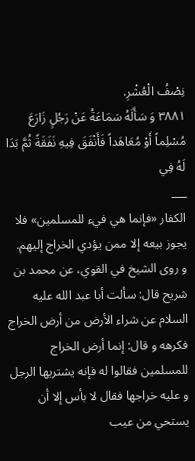نِصْفُ الْعُشْرِ.
٣٨٨١ وَ سَأَلَهُ سَمَاعَةُ عَنْ رَجُلٍ زَارَعَ مُسْلِماً أَوْ مُعَاهَداً فَأَنْفَقَ فِيهِ نَفَقَةً ثُمَّ بَدَا لَهُ فِي
___
الكفار «فإنما هي فيء للمسلمين» فلا يجوز بيعه إلا ممن يؤدي الخراج إليهم.
و روى الشيخ في القوي، عن محمد بن شريح قال: سألت أبا عبد الله عليه السلام عن شراء الأرض من أرض الخراج فكرهه و قال: إنما أرض الخراج للمسلمين فقالوا له فإنه يشتريها الرجل و عليه خراجها فقال لا بأس إلا أن يستحي من عيب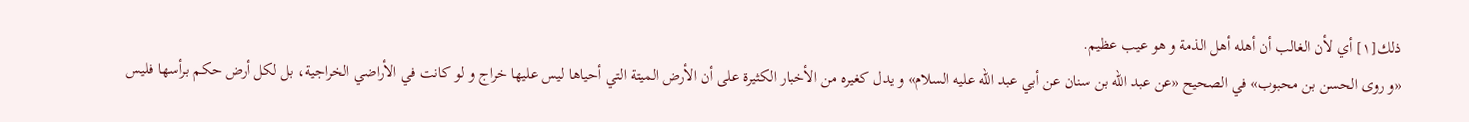ذلك[١] أي لأن الغالب أن أهله أهل الذمة و هو عيب عظيم.
«و روى الحسن بن محبوب» في الصحيح «عن عبد الله بن سنان عن أبي عبد الله عليه السلام» و يدل كغيره من الأخبار الكثيرة على أن الأرض الميتة التي أحياها ليس عليها خراج و لو كانت في الأراضي الخراجية، بل لكل أرض حكم برأسها فليس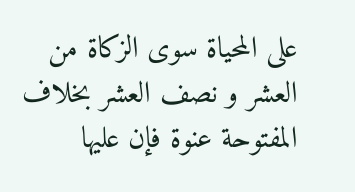على المحياة سوى الزكاة من العشر و نصف العشر بخلاف المفتوحة عنوة فإن عليها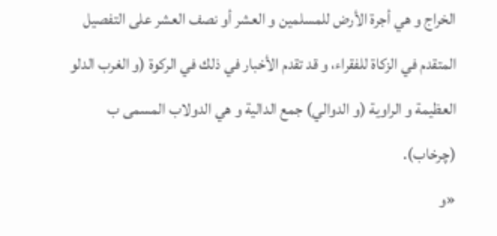الخراج و هي أجرة الأرض للمسلمين و العشر أو نصف العشر على التفصيل المتقدم في الزكاة للفقراء، و قد تقدم الأخبار في ذلك في الركوة (و الغرب الدلو العظيمة و الراوية (و الدوالي) جمع الدالية و هي الدولاب المسمى ب (چرخاب).
«و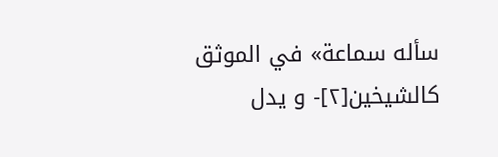سأله سماعة» في الموثق كالشيخين[٢]- و يدل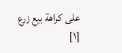على كراهة بيع زرع
[١]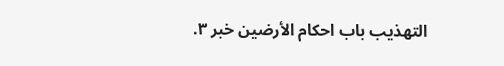التهذيب باب احكام الأرضين خبر ٣.